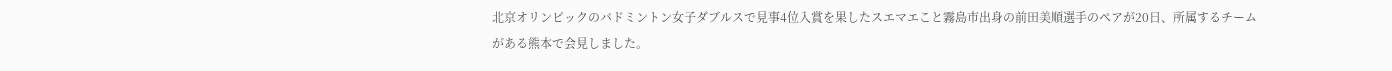北京オリンピックのバドミントン女子ダブルスで見事4位入賞を果したスエマエこと霧島市出身の前田美順選手のペアが20日、所属するチームがある熊本で会見しました。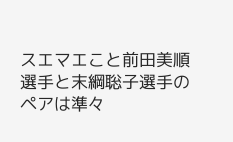スエマエこと前田美順選手と末綱聡子選手のペアは準々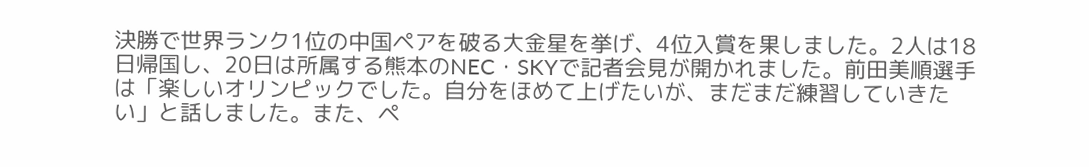決勝で世界ランク1位の中国ペアを破る大金星を挙げ、4位入賞を果しました。2人は18日帰国し、20日は所属する熊本のNEC・SKYで記者会見が開かれました。前田美順選手は「楽しいオリンピックでした。自分をほめて上げたいが、まだまだ練習していきたい」と話しました。また、ペ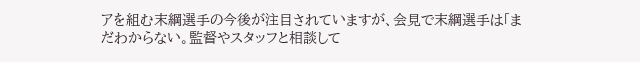アを組む末綱選手の今後が注目されていますが、会見で末綱選手は「まだわからない。監督やスタッフと相談して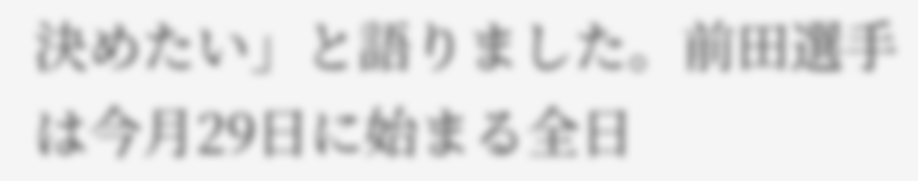決めたい」と語りました。前田選手は今月29日に始まる全日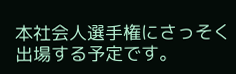本社会人選手権にさっそく出場する予定です。